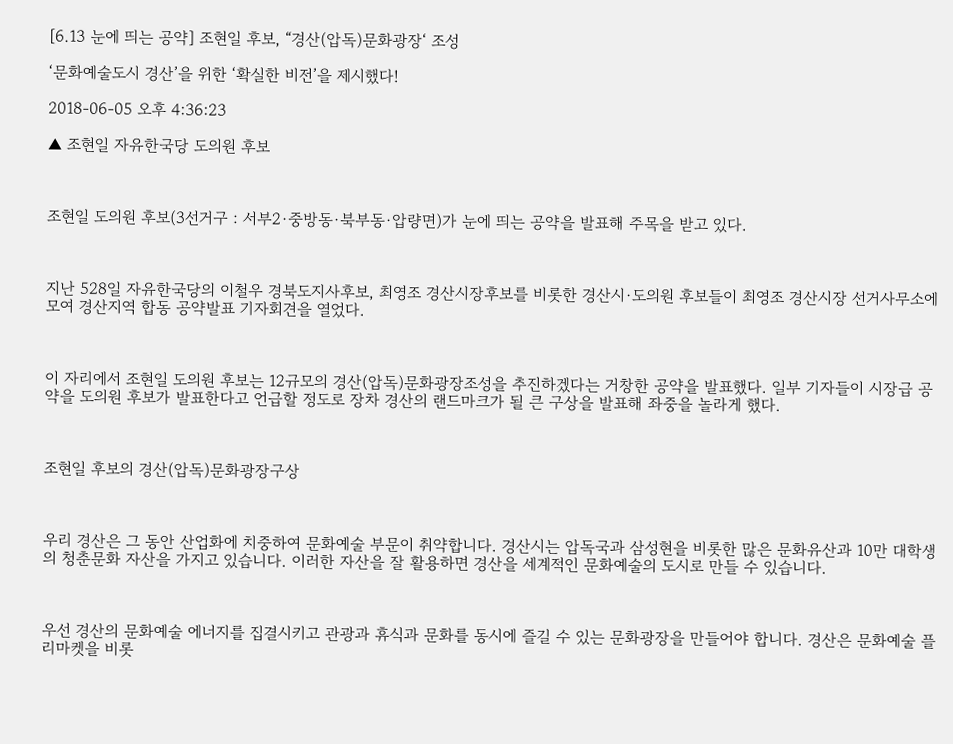[6.13 눈에 띄는 공약] 조현일 후보, “경산(압독)문화광장‘ 조성

‘문화예술도시 경산’을 위한 ‘확실한 비전’을 제시했다!

2018-06-05 오후 4:36:23

▲ 조현일 자유한국당 도의원 후보



조현일 도의원 후보(3선거구 : 서부2·중방동·북부동·압량면)가 눈에 띄는 공약을 발표해 주목을 받고 있다.



지난 528일 자유한국당의 이철우 경북도지사후보, 최영조 경산시장후보를 비롯한 경산시·도의원 후보들이 최영조 경산시장 선거사무소에 모여 경산지역 합동 공약발표 기자회견을 열었다.



이 자리에서 조현일 도의원 후보는 12규모의 경산(압독)문화광장조성을 추진하겠다는 거창한 공약을 발표했다. 일부 기자들이 시장급 공약을 도의원 후보가 발표한다고 언급할 정도로 장차 경산의 랜드마크가 될 큰 구상을 발표해 좌중을 놀라게 했다.



조현일 후보의 경산(압독)문화광장구상



우리 경산은 그 동안 산업화에 치중하여 문화예술 부문이 취약합니다. 경산시는 압독국과 삼성현을 비롯한 많은 문화유산과 10만 대학생의 청춘문화 자산을 가지고 있습니다. 이러한 자산을 잘 활용하면 경산을 세계적인 문화예술의 도시로 만들 수 있습니다.



우선 경산의 문화예술 에너지를 집결시키고 관광과 휴식과 문화를 동시에 즐길 수 있는 문화광장을 만들어야 합니다. 경산은 문화예술 플리마켓을 비롯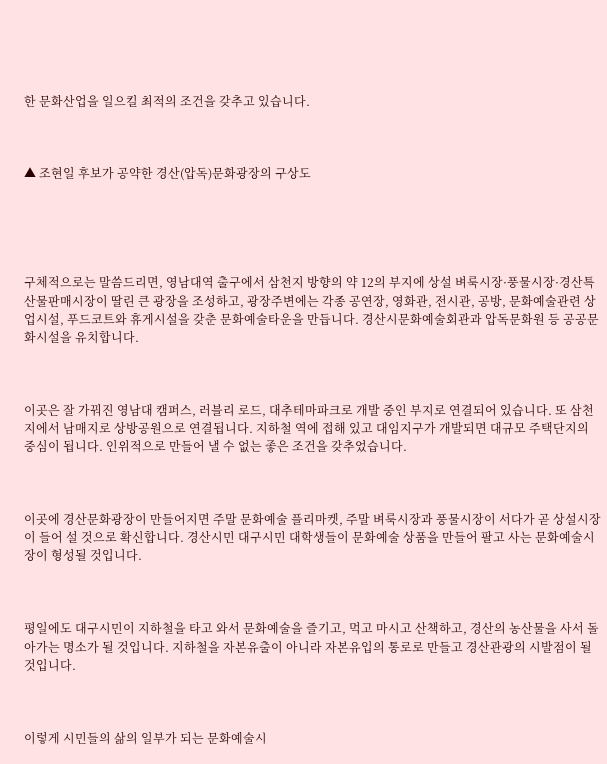한 문화산업을 일으킬 최적의 조건을 갖추고 있습니다.



▲ 조현일 후보가 공약한 경산(압독)문화광장의 구상도





구체적으로는 말씀드리면, 영남대역 출구에서 삼천지 방향의 약 12의 부지에 상설 벼룩시장·풍물시장·경산특산물판매시장이 딸린 큰 광장을 조성하고, 광장주변에는 각종 공연장, 영화관, 전시관, 공방, 문화예술관련 상업시설, 푸드코트와 휴게시설을 갖춘 문화예술타운을 만듭니다. 경산시문화예술회관과 압독문화원 등 공공문화시설을 유치합니다.



이곳은 잘 가꿔진 영남대 캠퍼스, 러블리 로드, 대추테마파크로 개발 중인 부지로 연결되어 있습니다. 또 삼천지에서 남매지로 상방공원으로 연결됩니다. 지하철 역에 접해 있고 대임지구가 개발되면 대규모 주택단지의 중심이 됩니다. 인위적으로 만들어 낼 수 없는 좋은 조건을 갖추었습니다.



이곳에 경산문화광장이 만들어지면 주말 문화예술 플리마켓, 주말 벼룩시장과 풍물시장이 서다가 곧 상설시장이 들어 설 것으로 확신합니다. 경산시민 대구시민 대학생들이 문화예술 상품을 만들어 팔고 사는 문화예술시장이 형성될 것입니다.



평일에도 대구시민이 지하철을 타고 와서 문화예술을 즐기고, 먹고 마시고 산책하고, 경산의 농산물을 사서 돌아가는 명소가 될 것입니다. 지하철을 자본유출이 아니라 자본유입의 통로로 만들고 경산관광의 시발점이 될 것입니다.



이렇게 시민들의 삶의 일부가 되는 문화예술시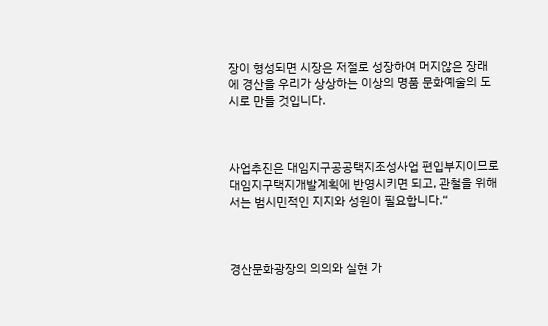장이 형성되면 시장은 저절로 성장하여 머지않은 장래에 경산을 우리가 상상하는 이상의 명품 문화예술의 도시로 만들 것입니다.



사업추진은 대임지구공공택지조성사업 편입부지이므로 대임지구택지개발계획에 반영시키면 되고, 관철을 위해서는 범시민적인 지지와 성원이 필요합니다.“



경산문화광장의 의의와 실현 가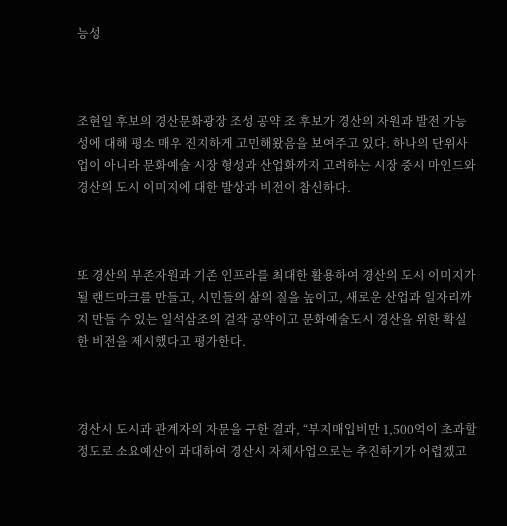능성



조현일 후보의 경산문화광장 조성 공약 조 후보가 경산의 자원과 발전 가능성에 대해 평소 매우 진지하게 고민해왔음을 보여주고 있다. 하나의 단위사업이 아니라 문화예술 시장 형성과 산업화까지 고려하는 시장 중시 마인드와 경산의 도시 이미지에 대한 발상과 비전이 참신하다.



또 경산의 부존자원과 기존 인프라를 최대한 활용하여 경산의 도시 이미지가 될 랜드마크를 만들고, 시민들의 삶의 질을 높이고, 새로운 산업과 일자리까지 만들 수 있는 일석삼조의 걸작 공약이고 문화예술도시 경산을 위한 확실한 비전을 제시했다고 평가한다.



경산시 도시과 관계자의 자문을 구한 결과, “부지매입비만 1,500억이 초과할 정도로 소요예산이 과대하여 경산시 자체사업으로는 추진하기가 어렵겠고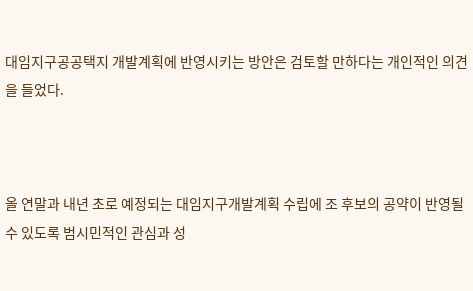대임지구공공택지 개발계획에 반영시키는 방안은 검토할 만하다는 개인적인 의견을 들었다.



올 연말과 내년 초로 예정되는 대임지구개발계획 수립에 조 후보의 공약이 반영될 수 있도록 범시민적인 관심과 성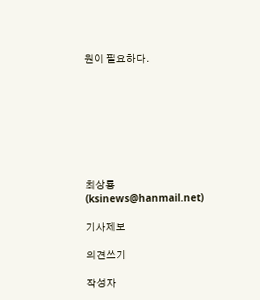원이 필요하다.








최상룡 (ksinews@hanmail.net)

기사제보

의견쓰기

작성자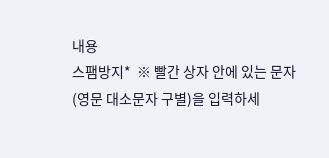내용
스팸방지*  ※ 빨간 상자 안에 있는 문자
(영문 대소문자 구별)을 입력하세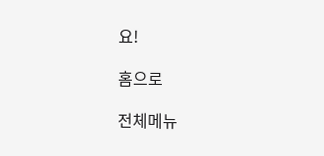요!

홈으로

전체메뉴